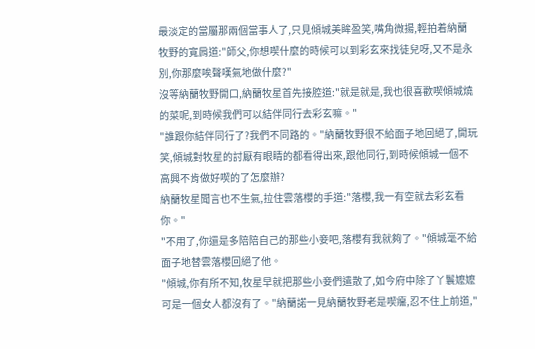最淡定的當屬那兩個當事人了,只見傾城美眸盈笑,嘴角微揚,輕拍着納蘭牧野的寬肩道:"師父,你想喫什麼的時候可以到彩玄來找徒兒呀,又不是永別,你那麼唉聲嘆氣地做什麼?"
沒等納蘭牧野開口,納蘭牧星首先接腔道:"就是就是,我也很喜歡喫傾城燒的菜呢,到時候我們可以結伴同行去彩玄嘛。"
"誰跟你結伴同行了?我們不同路的。"納蘭牧野很不給面子地回絕了,開玩笑,傾城對牧星的討厭有眼睛的都看得出來,跟他同行,到時候傾城一個不高興不肯做好喫的了怎麼辦?
納蘭牧星聞言也不生氣,拉住雲落櫻的手道:"落櫻,我一有空就去彩玄看你。"
"不用了,你還是多陪陪自己的那些小妾吧,落櫻有我就夠了。"傾城毫不給面子地替雲落櫻回絕了他。
"傾城,你有所不知,牧星早就把那些小妾們遣散了,如今府中除了丫鬟嬤嬤可是一個女人都沒有了。"納蘭諾一見納蘭牧野老是喫癟,忍不住上前道,"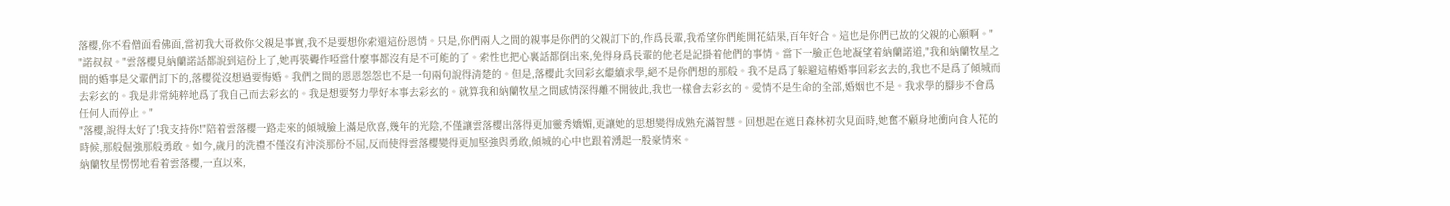落櫻,你不看僧面看佛面,當初我大哥救你父親是事實,我不是要想你索還這份恩情。只是,你們兩人之間的親事是你們的父親訂下的,作爲長輩,我希望你們能開花結果,百年好合。這也是你們已故的父親的心願啊。"
"諾叔叔。"雲落櫻見納蘭諾話都說到這份上了,她再裝聾作啞當什麼事都沒有是不可能的了。索性也把心裏話都倒出來,免得身爲長輩的他老是記掛着他們的事情。當下一臉正色地凝望着納蘭諾道,"我和納蘭牧星之間的婚事是父輩們訂下的,落櫻從沒想過要悔婚。我們之間的恩恩怨怨也不是一句兩句說得清楚的。但是,落櫻此次回彩玄繼續求學,絕不是你們想的那般。我不是爲了躲避這樁婚事回彩玄去的,我也不是爲了傾城而去彩玄的。我是非常純粹地爲了我自己而去彩玄的。我是想要努力學好本事去彩玄的。就算我和納蘭牧星之間感情深得離不開彼此,我也一樣會去彩玄的。愛情不是生命的全部,婚姻也不是。我求學的腳步不會爲任何人而停止。"
"落櫻,說得太好了!我支持你!"陪着雲落櫻一路走來的傾城臉上滿是欣喜,幾年的光陰,不僅讓雲落櫻出落得更加靈秀嬌媚,更讓她的思想變得成熟充滿智慧。回想起在遮日森林初次見面時,她奮不顧身地衝向食人花的時候,那般倔強那般勇敢。如今,歲月的洗禮不僅沒有沖淡那份不屈,反而使得雲落櫻變得更加堅強與勇敢,傾城的心中也跟着湧起一股豪情來。
納蘭牧星愣愣地看着雲落櫻,一直以來,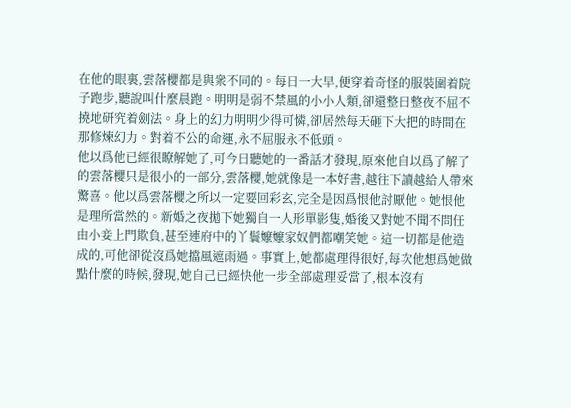在他的眼裏,雲落櫻都是與衆不同的。每日一大早,便穿着奇怪的服裝圍着院子跑步,聽說叫什麼晨跑。明明是弱不禁風的小小人類,卻還整日整夜不屈不撓地研究着劍法。身上的幻力明明少得可憐,卻居然每天砸下大把的時間在那修煉幻力。對着不公的命運,永不屈服永不低頭。
他以爲他已經很瞭解她了,可今日聽她的一番話才發現,原來他自以爲了解了的雲落櫻只是很小的一部分,雲落櫻,她就像是一本好書,越往下讀越給人帶來驚喜。他以爲雲落櫻之所以一定要回彩玄,完全是因爲恨他討厭他。她恨他是理所當然的。新婚之夜拋下她獨自一人形單影隻,婚後又對她不聞不問任由小妾上門欺負,甚至連府中的丫鬟嬤嬤家奴們都嘲笑她。這一切都是他造成的,可他卻從沒爲她擋風遮雨過。事實上,她都處理得很好,每次他想爲她做點什麼的時候,發現,她自己已經快他一步全部處理妥當了,根本沒有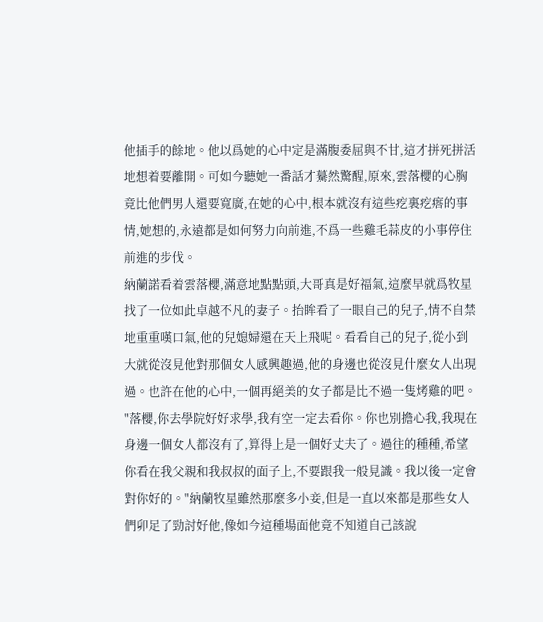他插手的餘地。他以爲她的心中定是滿腹委屈與不甘,這才拼死拼活地想着要離開。可如今聽她一番話才驀然驚醒,原來,雲落櫻的心胸竟比他們男人還要寬廣,在她的心中,根本就沒有這些疙裏疙瘩的事情,她想的,永遠都是如何努力向前進,不爲一些雞毛蒜皮的小事停住前進的步伐。
納蘭諾看着雲落櫻,滿意地點點頭,大哥真是好福氣,這麼早就爲牧星找了一位如此卓越不凡的妻子。抬眸看了一眼自己的兒子,情不自禁地重重嘆口氣,他的兒媳婦還在天上飛呢。看看自己的兒子,從小到大就從沒見他對那個女人感興趣過,他的身邊也從沒見什麼女人出現過。也許在他的心中,一個再絕美的女子都是比不過一隻烤雞的吧。
"落櫻,你去學院好好求學,我有空一定去看你。你也別擔心我,我現在身邊一個女人都沒有了,算得上是一個好丈夫了。過往的種種,希望你看在我父親和我叔叔的面子上,不要跟我一般見識。我以後一定會對你好的。"納蘭牧星雖然那麼多小妾,但是一直以來都是那些女人們卯足了勁討好他,像如今這種場面他竟不知道自己該說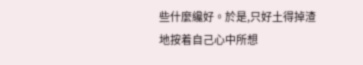些什麼纔好。於是,只好土得掉渣地按着自己心中所想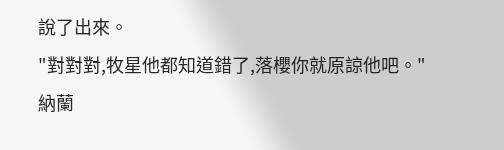說了出來。
"對對對,牧星他都知道錯了,落櫻你就原諒他吧。"納蘭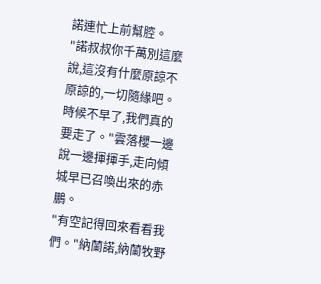諾連忙上前幫腔。
"諾叔叔你千萬別這麼說,這沒有什麼原諒不原諒的,一切隨緣吧。時候不早了,我們真的要走了。"雲落櫻一邊說一邊揮揮手,走向傾城早已召喚出來的赤鵬。
"有空記得回來看看我們。"納蘭諾,納蘭牧野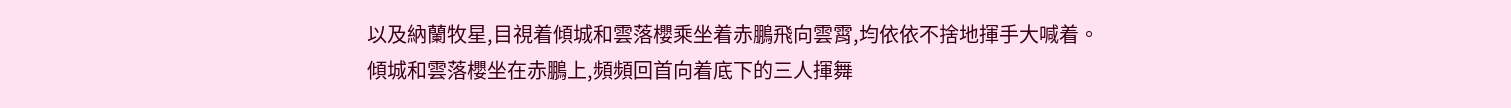以及納蘭牧星,目視着傾城和雲落櫻乘坐着赤鵬飛向雲霄,均依依不捨地揮手大喊着。
傾城和雲落櫻坐在赤鵬上,頻頻回首向着底下的三人揮舞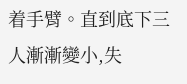着手臂。直到底下三人漸漸變小,失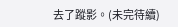去了蹤影。(未完待續)